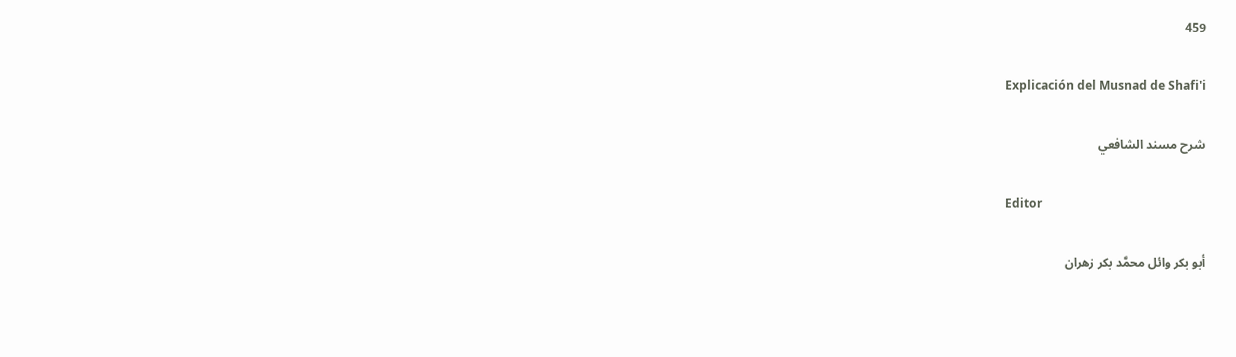459

Explicación del Musnad de Shafi'i

شرح مسند الشافعي

Editor

أبو بكر وائل محمَّد بكر زهران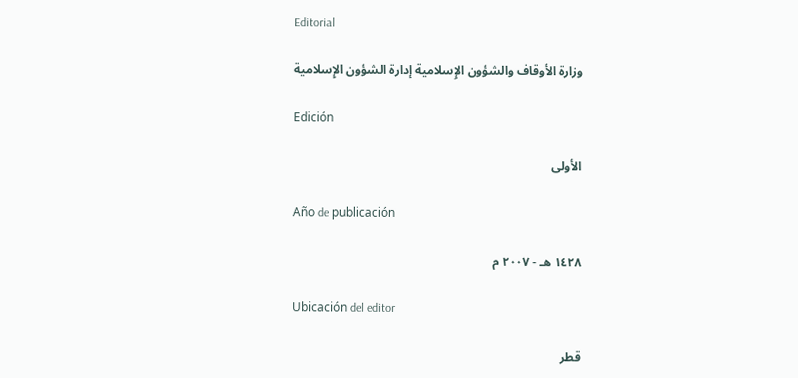Editorial

وزارة الأوقاف والشؤون الإِسلامية إدارة الشؤون الإِسلامية

Edición

الأولى

Año de publicación

١٤٢٨ هـ - ٢٠٠٧ م

Ubicación del editor

قطر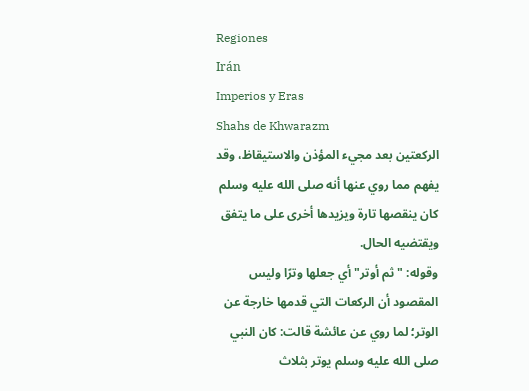Regiones
Irán
Imperios y Eras
Shahs de Khwarazm
الركعتين بعد مجيء المؤذن والاستيقاظ، وقد يفهم مما روي عنها أنه صلى الله عليه وسلم كان ينقصها تارة ويزيدها أخرى على ما يتفق ويقتضيه الحال.
وقوله: "ثم أوتر" أي جعلها وترًا وليس المقصود أن الركعات التي قدمها خارجة عن الوتر؛ لما روي عن عائشة قالت: كان النبي صلى الله عليه وسلم يوتر بثلاث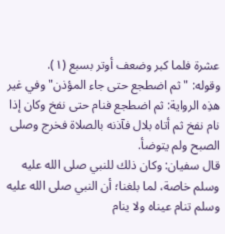عشرة فلما كبر وضعف أوتر بسبع (١).
وقوله: "ثم اضطجع حتى جاء المؤذن" وفي غير هذِه الرواية: ثم اضطجع فنام حتى نفخ وكان إذا نام نفخ ثم أتاه بلال فآذنه بالصلاة فخرج وصلى الصبح ولم يتوضأ.
قال سفيان: وكان ذلك للنبي صلى الله عليه وسلم خاصة، لما بلغنا؛ أن النبي صلى الله عليه وسلم تنام عيناه ولا ينام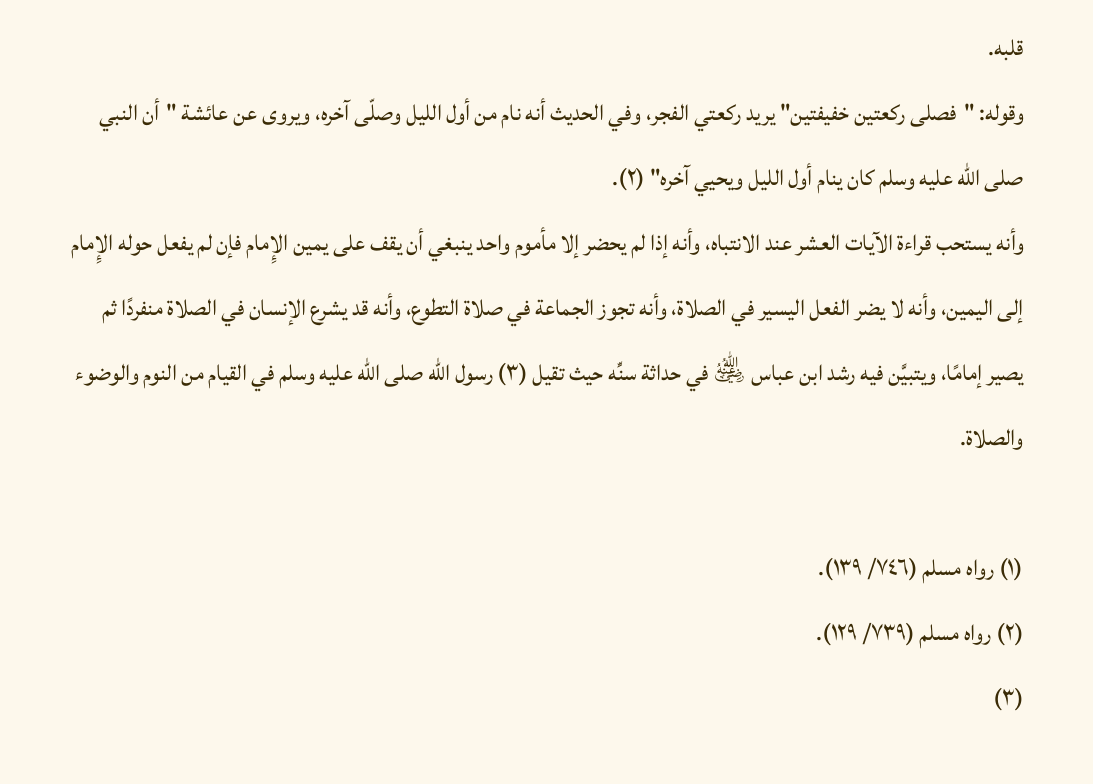قلبه.
وقوله: "فصلى ركعتين خفيفتين" يريد ركعتي الفجر، وفي الحديث أنه نام من أول الليل وصلّى آخره، ويروى عن عائشة "أن النبي صلى الله عليه وسلم كان ينام أول الليل ويحيي آخره" (٢).
وأنه يستحب قراءة الآيات العشر عند الانتباه، وأنه إذا لم يحضر إلا مأموم واحد ينبغي أن يقف على يمين الإِمام فإن لم يفعل حوله الإِمام إلى اليمين، وأنه لا يضر الفعل اليسير في الصلاة، وأنه تجوز الجماعة في صلاة التطوع، وأنه قد يشرع الإنسان في الصلاة منفردًا ثم يصير إمامًا، ويتبيَّن فيه رشد ابن عباس ﵁ في حداثة سنِّه حيث تقيل (٣) رسول الله صلى الله عليه وسلم في القيام من النوم والوضوء والصلاة.

(١) رواه مسلم (٧٤٦/ ١٣٩).
(٢) رواه مسلم (٧٣٩/ ١٢٩).
(٣)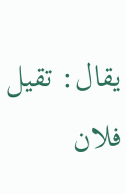يقال: تقيل فلان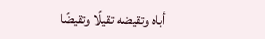أباه وتقيضه تقيلًا وتقيضًا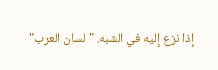إذا نزع إليه في الشبه. "لسان العرب"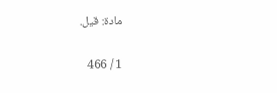مادة: قيل.

1 / 466